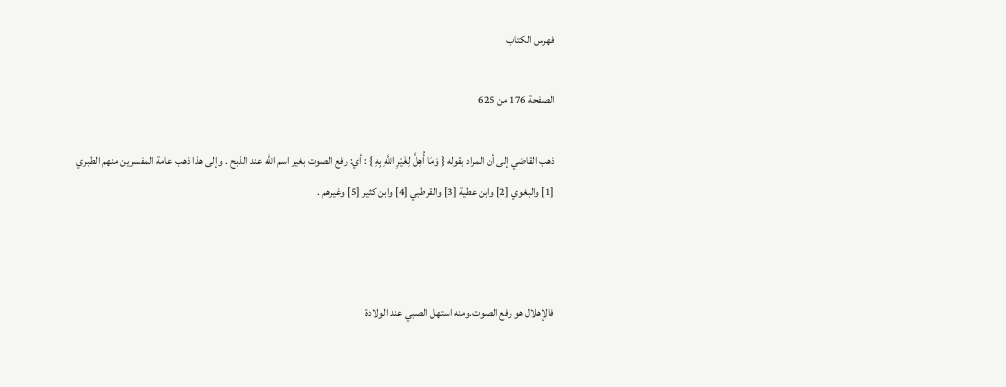فهرس الكتاب

الصفحة 176 من 625

ذهب القاضي إلى أن المراد بقوله { وَمَا أُهِلَّ لِغَيْرِ اللَّهِ بِهِ } : أي: رفع الصوت بغير اسم الله عند الذبح . وإلى هذا ذهب عامة المفسرين منهم الطبري [1] والبغوي [2] وابن عطية [3] والقرطبي [4] وابن كثير [5] وغيرهم .



فالإهلال هو رفع الصوت.ومنه استهل الصبي عند الولادة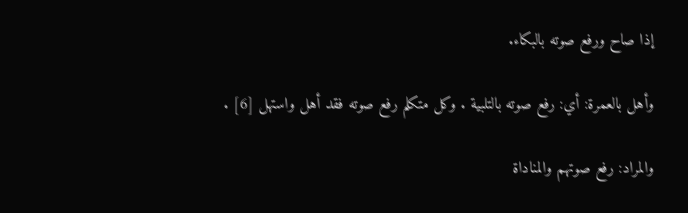إذا صاح ورفع صوته بالبكاء.

وأهل بالعمرة: أي: رفع صوته بالتلبية . وكل متكلم رفع صوته فقد أهل واستهل [6] .

والمراد: رفع صوتهم والمناداة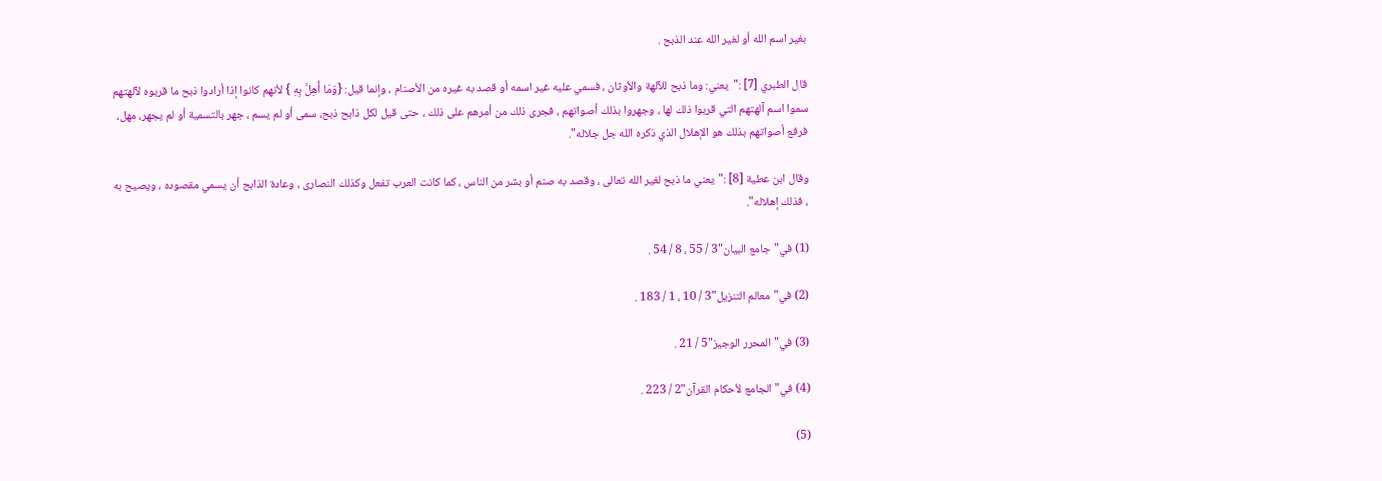بغير اسم الله أو لغير الله عند الذبح .

قال الطبري [7] :"يعني: وما ذبح للآلهة والأوثان ، فسمي عليه غير اسمه أو قصد به غيره من الأصنام ، وإنما قيل: {وَمَا أُهِلَّ بِهِ } لأنهم كانوا إذا أرادوا ذبح ما قربوه لآلهتهم سموا اسم آلهتهم التي قربوا ذلك لها ، وجهروا بذلك أصواتهم ، فجرى ذلك من أمرهم على ذلك ، حتى قيل لكل ذابح ذبح، سمى أو لم يسم ، جهر بالتسمية أو لم يجهر، مهل، فرفع أصواتهم بذلك هو الإهلال الذي ذكره الله جل جلاله".

وقال ابن عطية [8] :"يعني ما ذبح لغير الله تعالى ، وقصد به صنم أو بشر من الناس ، كما كانت العرب تفعل وكذلك النصارى ، وعادة الذابح أن يسمي مقصوده ، ويصيح به ، فذلك إهلاله".

(1) في"جامع البيان"3 / 55 ، 8 / 54 .

(2) في"معالم التنزيل"3 / 10 ، 1 / 183 .

(3) في"المحرر الوجيز"5 / 21 .

(4) في"الجامع لأحكام القرآن"2 / 223 .

(5)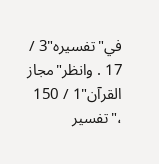في"تفسيره"3 / 17 . وانظر"مجاز القرآن"1 / 150 ،"تفسير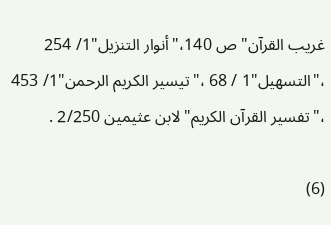غريب القرآن"ص 140،"أنوار التنزيل"1/ 254 ،"التسهيل"1 / 68 ،"تيسير الكريم الرحمن"1/ 453 ،"تفسير القرآن الكريم"لابن عثيمين 2/250 .

(6)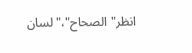انظر"الصحاح"،"لسان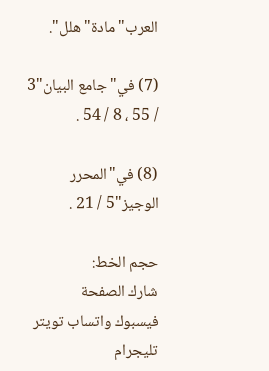العرب"مادة"هلل".

(7) في"جامع البيان"3 / 55 ، 8 / 54 .

(8) في"المحرر الوجيز"5 / 21 .

حجم الخط:
شارك الصفحة
فيسبوك واتساب تويتر تليجرام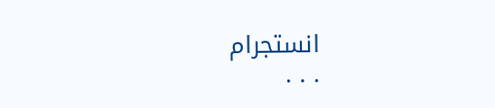انستجرام
. . .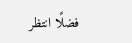فضلًا انتظر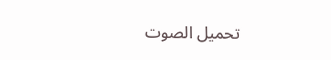تحميل الصوت